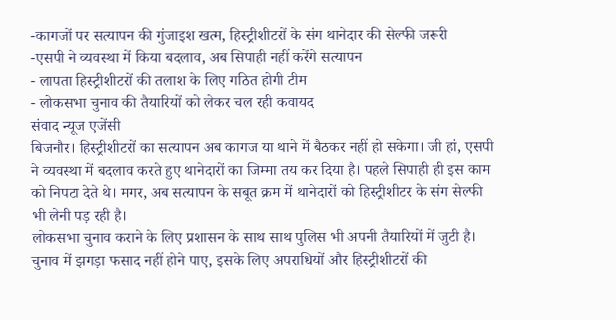-कागजों पर सत्यापन की गुंजाइश खत्म, हिस्ट्रीशीटरों के संग थानेदार की सेल्फी जरूरी
-एसपी ने व्यवस्था में किया बदलाव, अब सिपाही नहीं करेंगे सत्यापन
- लापता हिस्ट्रीशीटरों की तलाश के लिए गठित होगी टीम
- लोकसभा चुनाव की तैयारियों को लेकर चल रही कवायद
संवाद न्यूज एजेंसी
बिजनौर। हिस्ट्रीशीटरों का सत्यापन अब कागज या थाने में बैठकर नहीं हो सकेगा। जी हां, एसपी ने व्यवस्था में बदलाव करते हुए थानेदारों का जिम्मा तय कर दिया है। पहले सिपाही ही इस काम को निपटा देते थे। मगर, अब सत्यापन के सबूत क्रम में थानेदारों को हिस्ट्रीशीटर के संग सेल्फी भी लेनी पड़ रही है।
लोकसभा चुनाव कराने के लिए प्रशासन के साथ साथ पुलिस भी अपनी तैयारियों में जुटी है। चुनाव में झगड़ा फसाद नहीं होने पाए, इसके लिए अपराधियों और हिस्ट्रीशीटरों की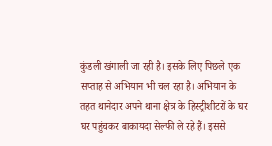कुंडली खंगाली जा रही है। इसके लिए पिछले एक सप्ताह से अभियान भी चल रहा है। अभियान के तहत थानेदार अपने थाना क्षेत्र के हिस्ट्रीशीटरों के घर घर पहुंचकर बाकायदा सेल्फी ले रहे हैं। इससे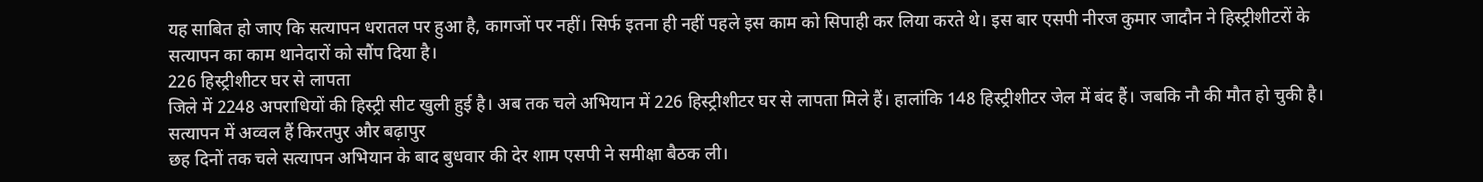यह साबित हो जाए कि सत्यापन धरातल पर हुआ है, कागजों पर नहीं। सिर्फ इतना ही नहीं पहले इस काम को सिपाही कर लिया करते थे। इस बार एसपी नीरज कुमार जादौन ने हिस्ट्रीशीटरों के सत्यापन का काम थानेदारों को सौंप दिया है।
226 हिस्ट्रीशीटर घर से लापता
जिले में 2248 अपराधियों की हिस्ट्री सीट खुली हुई है। अब तक चले अभियान में 226 हिस्ट्रीशीटर घर से लापता मिले हैं। हालांकि 148 हिस्ट्रीशीटर जेल में बंद हैं। जबकि नौ की मौत हो चुकी है।
सत्यापन में अव्वल हैं किरतपुर और बढ़ापुर
छह दिनों तक चले सत्यापन अभियान के बाद बुधवार की देर शाम एसपी ने समीक्षा बैठक ली।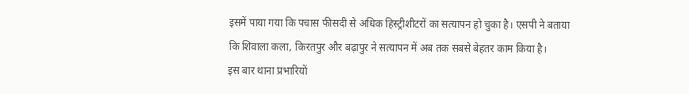इसमें पाया गया कि पचास फीसदी से अधिक हिस्ट्रीशीटरों का सत्यापन हो चुका है। एसपी ने बताया कि शिवाला कला, किरतपुर और बढ़ापुर ने सत्यापन में अब तक सबसे बेहतर काम किया है।
इस बार थाना प्रभारियों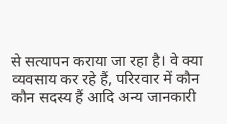से सत्यापन कराया जा रहा है। वे क्या व्यवसाय कर रहे हैं, परिरवार में कौन कौन सदस्य हैं आदि अन्य जानकारी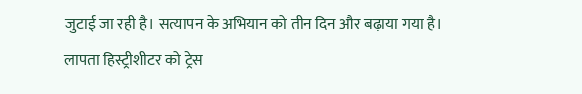जुटाई जा रही है। सत्यापन के अभियान को तीन दिन और बढ़ाया गया है। लापता हिस्ट्रीशीटर को ट्रेस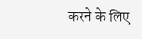करने के लिए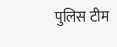पुलिस टीम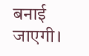बनाई जाएगी।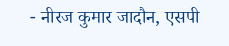- नीरज कुमार जादौन, एसपी